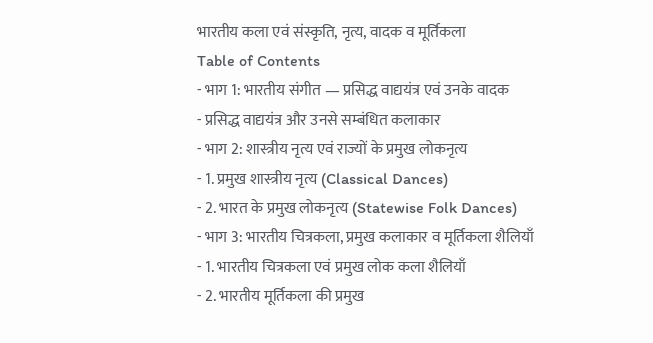भारतीय कला एवं संस्कृति, नृत्य, वादक व मूर्तिकला
Table of Contents
- भाग 1: भारतीय संगीत — प्रसिद्ध वाद्ययंत्र एवं उनके वादक
- प्रसिद्ध वाद्ययंत्र और उनसे सम्बंधित कलाकार
- भाग 2: शास्त्रीय नृत्य एवं राज्यों के प्रमुख लोकनृत्य
- 1. प्रमुख शास्त्रीय नृत्य (Classical Dances)
- 2. भारत के प्रमुख लोकनृत्य (Statewise Folk Dances)
- भाग 3: भारतीय चित्रकला, प्रमुख कलाकार व मूर्तिकला शैलियाँ
- 1. भारतीय चित्रकला एवं प्रमुख लोक कला शैलियाँ
- 2. भारतीय मूर्तिकला की प्रमुख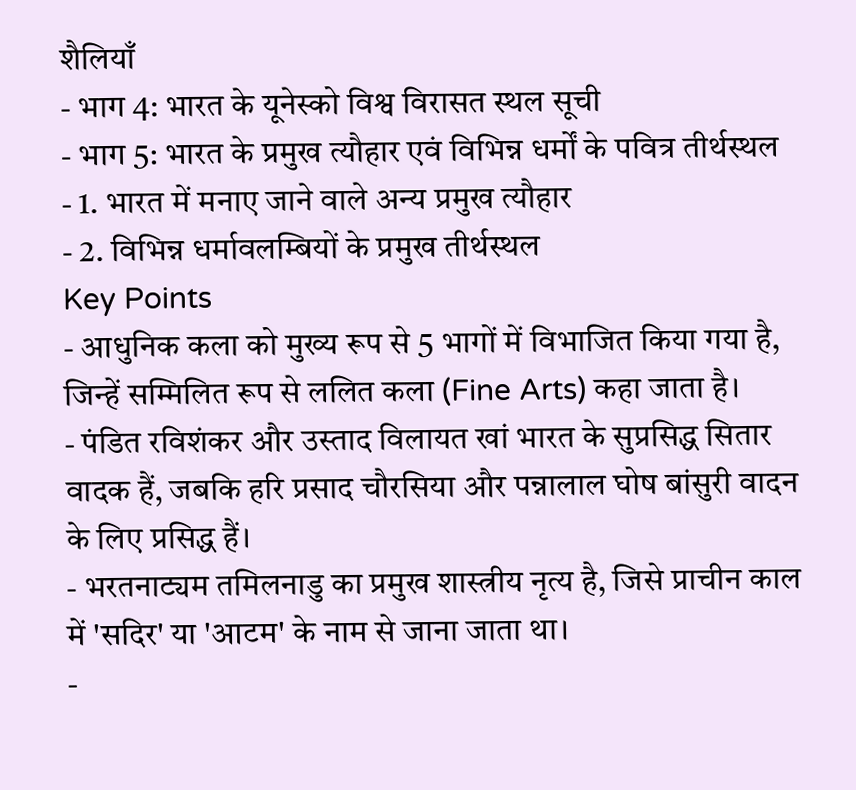शैलियाँ
- भाग 4: भारत के यूनेस्को विश्व विरासत स्थल सूची
- भाग 5: भारत के प्रमुख त्यौहार एवं विभिन्न धर्मों के पवित्र तीर्थस्थल
- 1. भारत में मनाए जाने वाले अन्य प्रमुख त्यौहार
- 2. विभिन्न धर्मावलम्बियों के प्रमुख तीर्थस्थल
Key Points
- आधुनिक कला को मुख्य रूप से 5 भागों में विभाजित किया गया है, जिन्हें सम्मिलित रूप से ललित कला (Fine Arts) कहा जाता है।
- पंडित रविशंकर और उस्ताद विलायत खां भारत के सुप्रसिद्ध सितार वादक हैं, जबकि हरि प्रसाद चौरसिया और पन्नालाल घोष बांसुरी वादन के लिए प्रसिद्ध हैं।
- भरतनाट्यम तमिलनाडु का प्रमुख शास्त्रीय नृत्य है, जिसे प्राचीन काल में 'सदिर' या 'आटम' के नाम से जाना जाता था।
-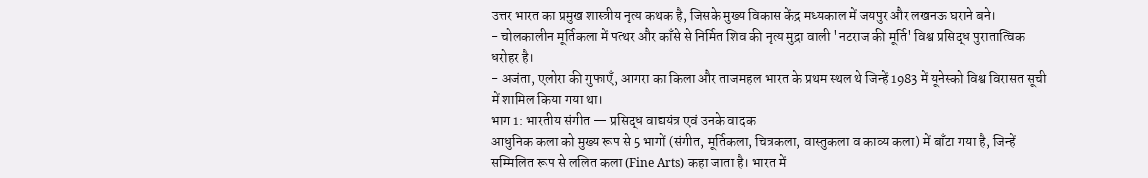उत्तर भारत का प्रमुख शास्त्रीय नृत्य कथक है, जिसके मुख्य विकास केंद्र मध्यकाल में जयपुर और लखनऊ घराने बने।
- चोलकालीन मूर्तिकला में पत्थर और काँसे से निर्मित शिव की नृत्य मुद्रा वाली 'नटराज की मूर्ति' विश्व प्रसिद्ध पुरातात्विक धरोहर है।
- अजंता, एलोरा की गुफाएँ, आगरा का किला और ताजमहल भारत के प्रथम स्थल थे जिन्हें 1983 में यूनेस्को विश्व विरासत सूची में शामिल किया गया था।
भाग 1: भारतीय संगीत — प्रसिद्ध वाद्ययंत्र एवं उनके वादक
आधुनिक कला को मुख्य रूप से 5 भागों (संगीत, मूर्तिकला, चित्रकला, वास्तुकला व काव्य कला) में बाँटा गया है, जिन्हें सम्मिलित रूप से ललित कला (Fine Arts) कहा जाता है। भारत में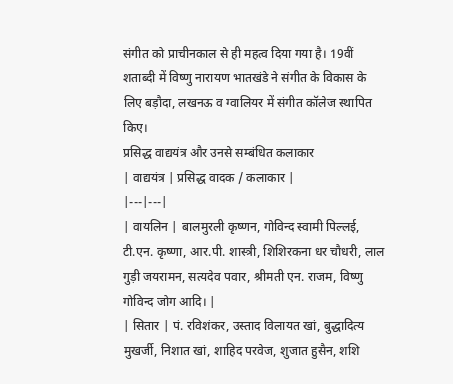संगीत को प्राचीनकाल से ही महत्व दिया गया है। 19वीं शताब्दी में विष्णु नारायण भातखंडे ने संगीत के विकास के लिए बड़ौदा, लखनऊ व ग्वालियर में संगीत कॉलेज स्थापित किए।
प्रसिद्ध वाद्ययंत्र और उनसे सम्बंधित कलाकार
| वाद्ययंत्र | प्रसिद्ध वादक / कलाकार |
|---|---|
| वायलिन | बालमुरली कृष्णन, गोविन्द स्वामी पिल्लई, टी.एन. कृष्णा, आर.पी. शास्त्री, शिशिरकना धर चौधरी, लाल गुड़ी जयरामन, सत्यदेव पवार, श्रीमती एन. राजम, विष्णु गोविन्द जोग आदि। |
| सितार | पं. रविशंकर, उस्ताद विलायत खां, बुद्धादित्य मुखर्जी, निशात खां, शाहिद परवेज, शुजात हुसैन, शशि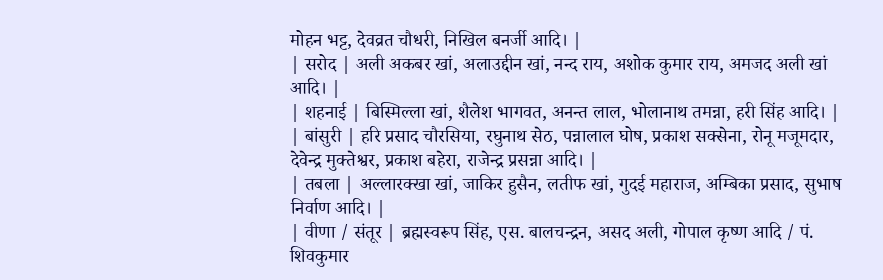मोहन भट्ट, देवव्रत चौधरी, निखिल बनर्जी आदि। |
| सरोद | अली अकबर खां, अलाउद्दीन खां, नन्द राय, अशोक कुमार राय, अमजद अली खां आदि। |
| शहनाई | बिस्मिल्ला खां, शैलेश भागवत, अनन्त लाल, भोलानाथ तमन्ना, हरी सिंह आदि। |
| बांसुरी | हरि प्रसाद चौरसिया, रघुनाथ सेठ, पन्नालाल घोष, प्रकाश सक्सेना, रोनू मजूमदार, देवेन्द्र मुक्तेश्वर, प्रकाश बहेरा, राजेन्द्र प्रसन्ना आदि। |
| तबला | अल्लारक्खा खां, जाकिर हुसैन, लतीफ खां, गुदई महाराज, अम्बिका प्रसाद, सुभाष निर्वाण आदि। |
| वीणा / संतूर | ब्रह्मस्वरूप सिंह, एस. बालचन्द्रन, असद अली, गोपाल कृष्ण आदि / पं. शिवकुमार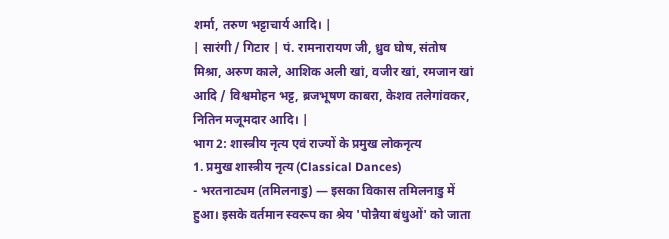शर्मा, तरुण भट्टाचार्य आदि। |
| सारंगी / गिटार | पं. रामनारायण जी, ध्रुव घोष, संतोष मिश्रा, अरुण काले, आशिक अली खां, वजीर खां, रमजान खां आदि / विश्वमोहन भट्ट, ब्रजभूषण काबरा, केशव तलेगांवकर, नितिन मजूमदार आदि। |
भाग 2: शास्त्रीय नृत्य एवं राज्यों के प्रमुख लोकनृत्य
1. प्रमुख शास्त्रीय नृत्य (Classical Dances)
- भरतनाट्यम (तमिलनाडु) — इसका विकास तमिलनाडु में हुआ। इसके वर्तमान स्वरूप का श्रेय 'पोन्नैया बंधुओं' को जाता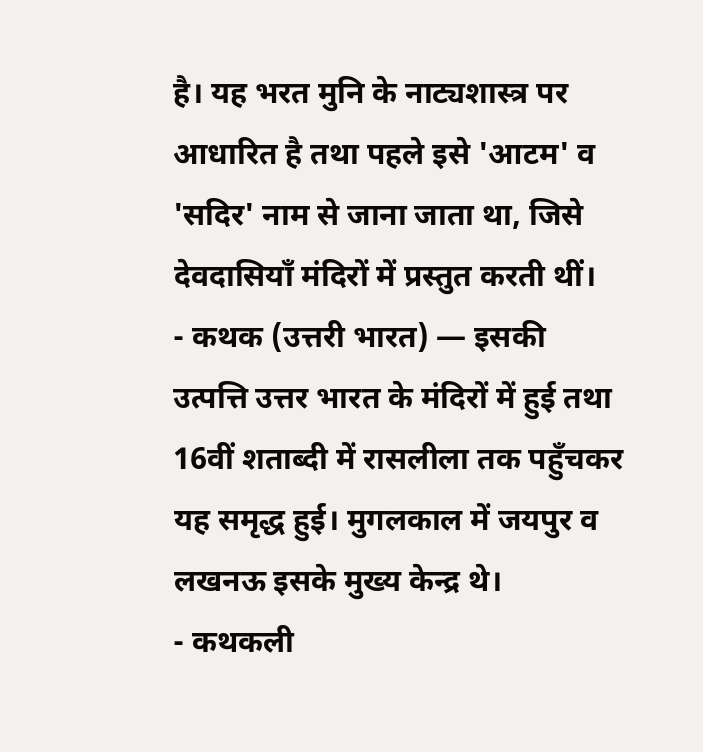है। यह भरत मुनि के नाट्यशास्त्र पर आधारित है तथा पहले इसे 'आटम' व 'सदिर' नाम से जाना जाता था, जिसे देवदासियाँ मंदिरों में प्रस्तुत करती थीं।
- कथक (उत्तरी भारत) — इसकी उत्पत्ति उत्तर भारत के मंदिरों में हुई तथा 16वीं शताब्दी में रासलीला तक पहुँचकर यह समृद्ध हुई। मुगलकाल में जयपुर व लखनऊ इसके मुख्य केन्द्र थे।
- कथकली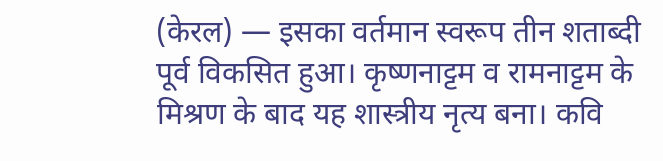(केरल) — इसका वर्तमान स्वरूप तीन शताब्दी पूर्व विकसित हुआ। कृष्णनाट्टम व रामनाट्टम के मिश्रण के बाद यह शास्त्रीय नृत्य बना। कवि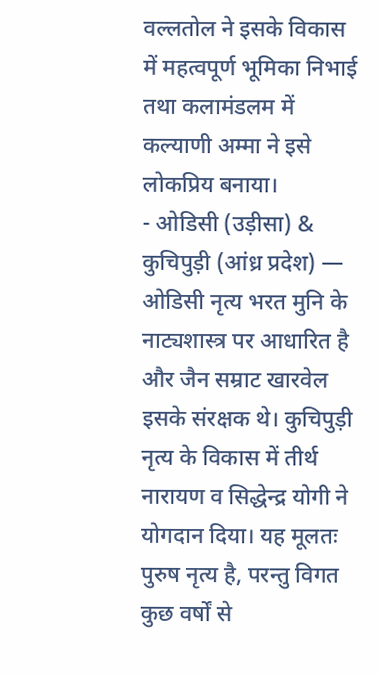वल्लतोल ने इसके विकास में महत्वपूर्ण भूमिका निभाई तथा कलामंडलम में कल्याणी अम्मा ने इसे लोकप्रिय बनाया।
- ओडिसी (उड़ीसा) & कुचिपुड़ी (आंध्र प्रदेश) — ओडिसी नृत्य भरत मुनि के नाट्यशास्त्र पर आधारित है और जैन सम्राट खारवेल इसके संरक्षक थे। कुचिपुड़ी नृत्य के विकास में तीर्थ नारायण व सिद्धेन्द्र योगी ने योगदान दिया। यह मूलतः पुरुष नृत्य है, परन्तु विगत कुछ वर्षों से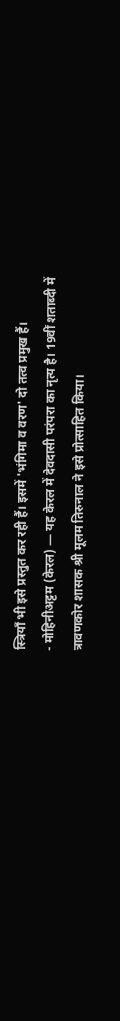स्त्रियाँ भी इसे प्रस्तुत कर रही हैं। इसमें 'भंगिमा व वरण' दो तत्व प्रमुख हैं।
- मोहिनीअट्टम (केरल) — यह केरल में देवदासी परंपरा का नृत्य है। 19वीं शताब्दी में त्रावणकोर शासक श्री मूलम तिरुनाल ने इसे प्रोत्साहित किया।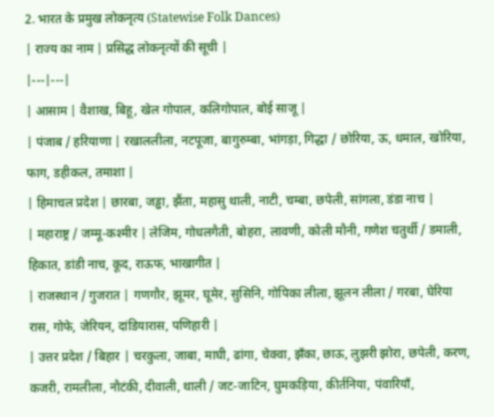2. भारत के प्रमुख लोकनृत्य (Statewise Folk Dances)
| राज्य का नाम | प्रसिद्ध लोकनृत्यों की सूची |
|---|---|
| आसाम | वैशाख, बिहू, खेल गोपाल, कलिगोपाल, बोई साजू |
| पंजाब / हरियाणा | रखाललीला, नटपूजा, बागुरुम्बा, भांगड़ा, गिद्धा / छोरिया, ऊ, धमाल, खोरिया, फाग, डहीकल, तमाशा |
| हिमाचल प्रदेश | छारबा, जड्ढा, झैंता, महासु थाली, नाटी, चम्बा, छपेली, सांगला, डंडा नाच |
| महाराष्ट्र / जम्मू-कश्मीर | लेजिम, गोधलगैती, बोहरा, लावणी, कोली मौनी, गणेश चतुर्थी / डमाली, हिकात, डांडी नाच, कूद, राऊफ, भाखागीत |
| राजस्थान / गुजरात | गणगौर, झूमर, घूमेर, सुसिनि, गोपिका लीला, झूलन लीला / गरबा, घेरिया रास, गोफे, जेरियन, दांडियारास, पणिहारी |
| उत्तर प्रदेश / बिहार | चरकुला, जाबा, माघी, ढांगा, चेक्वा, झँका, छाऊ, लुझरी झोरा, छपेली, करण, कजरी, रामलीला, नौटंकी, दीवाली, थाली / जट-जाटिन, घुमकड़िया, कीर्तनिया, पंवारियाँ,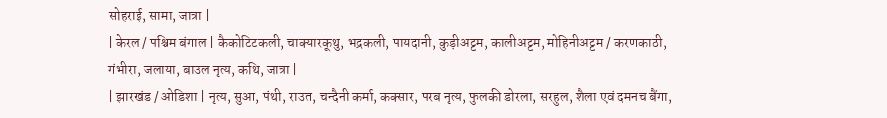सोहराई, सामा, जात्रा |
| केरल / पश्चिम बंगाल | कैकोटिटकली, चाक्यारकूथु, भद्रकली, पायदानी, कुड़ीअट्टम, कालीअट्टम, मोहिनीअट्टम / करणकाठी, गंभीरा, जलाया, बाउल नृत्य, कथि, जात्रा |
| झारखंड / ओडिशा | नृत्य, सुआ, पंथी, राउत, चन्दैनी कर्मा, कक्सार, परब नृत्य, फुलकी डोरला, सरहुल, शैला एवं दमनच बैंगा,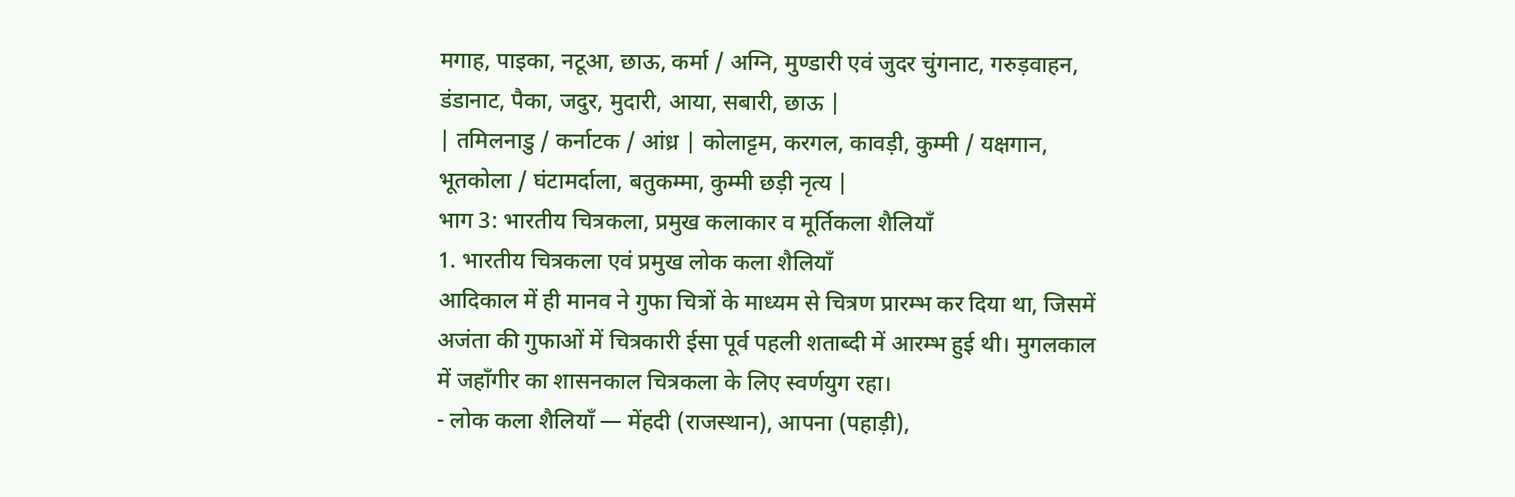मगाह, पाइका, नटूआ, छाऊ, कर्मा / अग्नि, मुण्डारी एवं जुदर चुंगनाट, गरुड़वाहन, डंडानाट, पैका, जदुर, मुदारी, आया, सबारी, छाऊ |
| तमिलनाडु / कर्नाटक / आंध्र | कोलाट्टम, करगल, कावड़ी, कुम्मी / यक्षगान, भूतकोला / घंटामर्दाला, बतुकम्मा, कुम्मी छड़ी नृत्य |
भाग 3: भारतीय चित्रकला, प्रमुख कलाकार व मूर्तिकला शैलियाँ
1. भारतीय चित्रकला एवं प्रमुख लोक कला शैलियाँ
आदिकाल में ही मानव ने गुफा चित्रों के माध्यम से चित्रण प्रारम्भ कर दिया था, जिसमें अजंता की गुफाओं में चित्रकारी ईसा पूर्व पहली शताब्दी में आरम्भ हुई थी। मुगलकाल में जहाँगीर का शासनकाल चित्रकला के लिए स्वर्णयुग रहा।
- लोक कला शैलियाँ — मेंहदी (राजस्थान), आपना (पहाड़ी),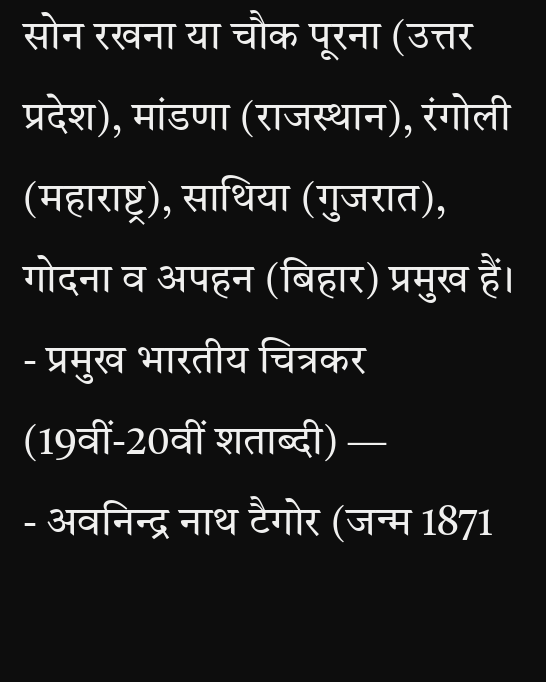सोन रखना या चौक पूरना (उत्तर प्रदेश), मांडणा (राजस्थान), रंगोली (महाराष्ट्र), साथिया (गुजरात), गोदना व अपहन (बिहार) प्रमुख हैं।
- प्रमुख भारतीय चित्रकर (19वीं-20वीं शताब्दी) —
- अवनिन्द्र नाथ टैगोर (जन्म 1871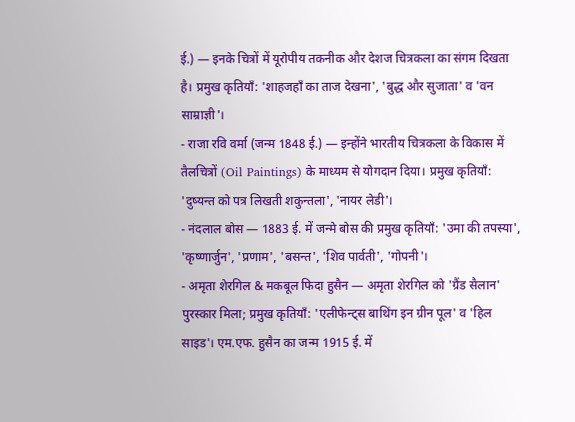ई.) — इनके चित्रों में यूरोपीय तकनीक और देशज चित्रकला का संगम दिखता है। प्रमुख कृतियाँ: 'शाहजहाँ का ताज देखना', 'बुद्ध और सुजाता' व 'वन साम्राज्ञी'।
- राजा रवि वर्मा (जन्म 1848 ई.) — इन्होंने भारतीय चित्रकला के विकास में तैलचित्रों (Oil Paintings) के माध्यम से योगदान दिया। प्रमुख कृतियाँ: 'दुष्यन्त को पत्र लिखती शकुन्तला', 'नायर लेडी'।
- नंदलाल बोस — 1883 ई. में जन्मे बोस की प्रमुख कृतियाँ: 'उमा की तपस्या', 'कृष्णार्जुन', 'प्रणाम', 'बसन्त', 'शिव पार्वती', 'गोपनी'।
- अमृता शेरगिल & मकबूल फिदा हुसैन — अमृता शेरगिल को 'ग्रैंड सैलान' पुरस्कार मिला; प्रमुख कृतियाँ: 'एलीफेन्ट्स बाथिंग इन ग्रीन पूल' व 'हिल साइड'। एम.एफ. हुसैन का जन्म 1915 ई. में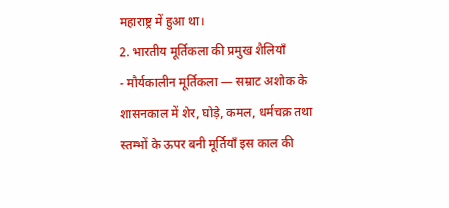महाराष्ट्र में हुआ था।
2. भारतीय मूर्तिकला की प्रमुख शैलियाँ
- मौर्यकालीन मूर्तिकला — सम्राट अशोक के शासनकाल में शेर, घोड़े, कमल, धर्मचक्र तथा स्तम्भों के ऊपर बनी मूर्तियाँ इस काल की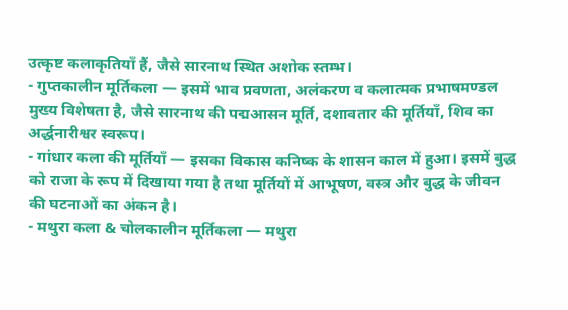उत्कृष्ट कलाकृतियाँ हैं, जैसे सारनाथ स्थित अशोक स्तम्भ।
- गुप्तकालीन मूर्तिकला — इसमें भाव प्रवणता, अलंकरण व कलात्मक प्रभाषमण्डल मुख्य विशेषता है, जैसे सारनाथ की पद्मआसन मूर्ति, दशावतार की मूर्तियाँ, शिव का अर्द्धनारीश्वर स्वरूप।
- गांधार कला की मूर्तियाँ — इसका विकास कनिष्क के शासन काल में हुआ। इसमें बुद्ध को राजा के रूप में दिखाया गया है तथा मूर्तियों में आभूषण, वस्त्र और बुद्ध के जीवन की घटनाओं का अंकन है।
- मथुरा कला & चोलकालीन मूर्तिकला — मथुरा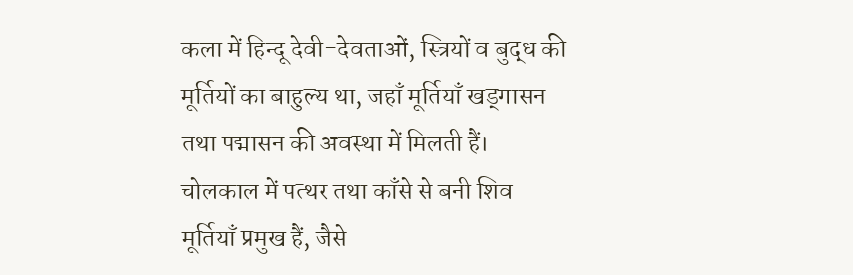कला में हिन्दू देवी-देवताओं, स्त्रियों व बुद्ध की मूर्तियों का बाहुल्य था, जहाँ मूर्तियाँ खड्गासन तथा पद्मासन की अवस्था में मिलती हैं। चोलकाल में पत्थर तथा काँसे से बनी शिव मूर्तियाँ प्रमुख हैं, जैसे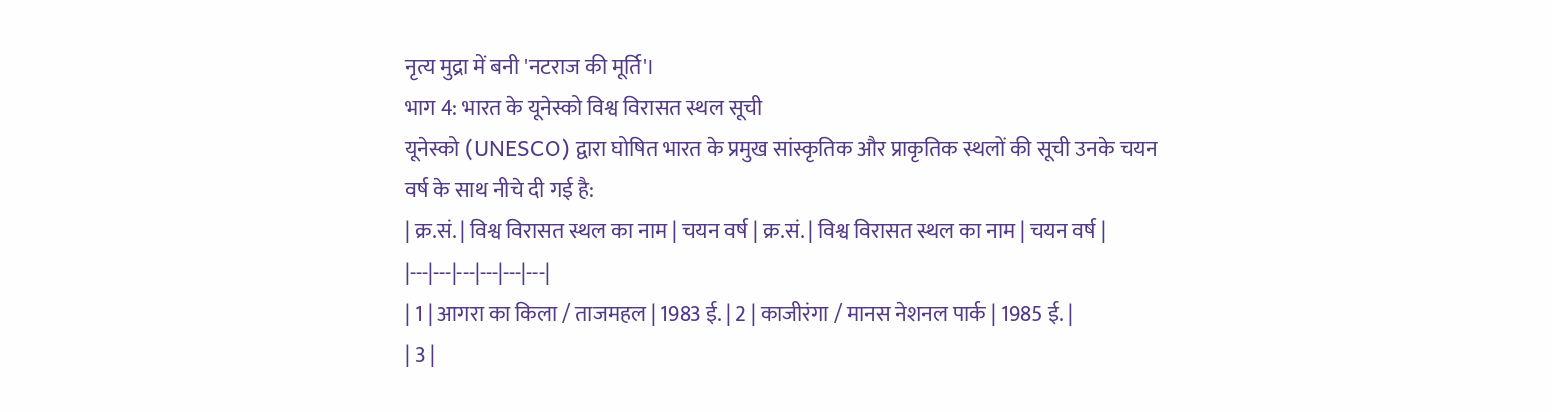नृत्य मुद्रा में बनी 'नटराज की मूर्ति'।
भाग 4: भारत के यूनेस्को विश्व विरासत स्थल सूची
यूनेस्को (UNESCO) द्वारा घोषित भारत के प्रमुख सांस्कृतिक और प्राकृतिक स्थलों की सूची उनके चयन वर्ष के साथ नीचे दी गई है:
| क्र.सं. | विश्व विरासत स्थल का नाम | चयन वर्ष | क्र.सं. | विश्व विरासत स्थल का नाम | चयन वर्ष |
|---|---|---|---|---|---|
| 1 | आगरा का किला / ताजमहल | 1983 ई. | 2 | काजीरंगा / मानस नेशनल पार्क | 1985 ई. |
| 3 |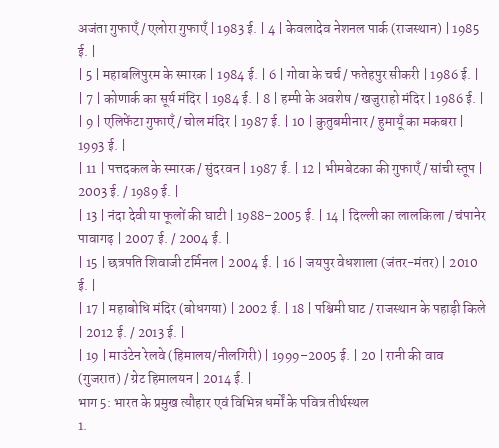अजंता गुफाएँ / एलोरा गुफाएँ | 1983 ई. | 4 | केवलादेव नेशनल पार्क (राजस्थान) | 1985 ई. |
| 5 | महाबलिपुरम के स्मारक | 1984 ई. | 6 | गोवा के चर्च / फतेहपुर सीकरी | 1986 ई. |
| 7 | कोणार्क का सूर्य मंदिर | 1984 ई. | 8 | हम्पी के अवशेष / खजुराहो मंदिर | 1986 ई. |
| 9 | एलिफेंटा गुफाएँ / चोल मंदिर | 1987 ई. | 10 | कुतुबमीनार / हुमायूँ का मकबरा | 1993 ई. |
| 11 | पत्तदकल के स्मारक / सुंदरवन | 1987 ई. | 12 | भीमबेटका की गुफाएँ / सांची स्तूप | 2003 ई. / 1989 ई. |
| 13 | नंदा देवी या फूलों की घाटी | 1988–2005 ई. | 14 | दिल्ली का लालकिला / चंपानेर पावागढ़ | 2007 ई. / 2004 ई. |
| 15 | छत्रपति शिवाजी टर्मिनल | 2004 ई. | 16 | जयपुर वेधशाला (जंतर-मंतर) | 2010 ई. |
| 17 | महाबोधि मंदिर (बोधगया) | 2002 ई. | 18 | पश्चिमी घाट / राजस्थान के पहाड़ी किले | 2012 ई. / 2013 ई. |
| 19 | माउंटेन रेलवे (हिमालय/नीलगिरी) | 1999–2005 ई. | 20 | रानी की वाव (गुजरात) / ग्रेट हिमालयन | 2014 ई. |
भाग 5: भारत के प्रमुख त्यौहार एवं विभिन्न धर्मों के पवित्र तीर्थस्थल
1.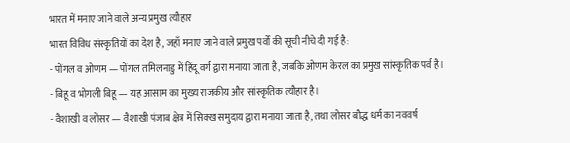भारत में मनाए जाने वाले अन्य प्रमुख त्यौहार
भारत विविध संस्कृतियों का देश है, जहाँ मनाए जाने वाले प्रमुख पर्वों की सूची नीचे दी गई है:
- पोंगल व ओणम — पोंगल तमिलनाडु में हिंदू वर्ग द्वारा मनाया जाता है, जबकि ओणम केरल का प्रमुख सांस्कृतिक पर्व है।
- बिहू व भोगली बिहू — यह आसाम का मुख्य राजकीय और सांस्कृतिक त्यौहार है।
- वैशाखी व लोसर — वैशाखी पंजाब क्षेत्र में सिक्ख समुदाय द्वारा मनाया जाता है, तथा लोसर बौद्ध धर्म का नववर्ष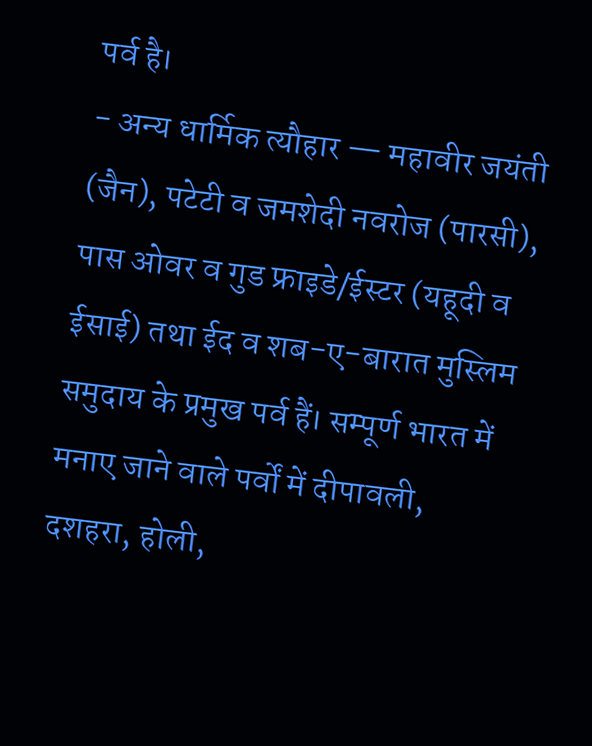पर्व है।
- अन्य धार्मिक त्यौहार — महावीर जयंती (जैन), पटेटी व जमशेदी नवरोज (पारसी), पास ओवर व गुड फ्राइडे/ईस्टर (यहूदी व ईसाई) तथा ईद व शब-ए-बारात मुस्लिम समुदाय के प्रमुख पर्व हैं। सम्पूर्ण भारत में मनाए जाने वाले पर्वों में दीपावली, दशहरा, होली,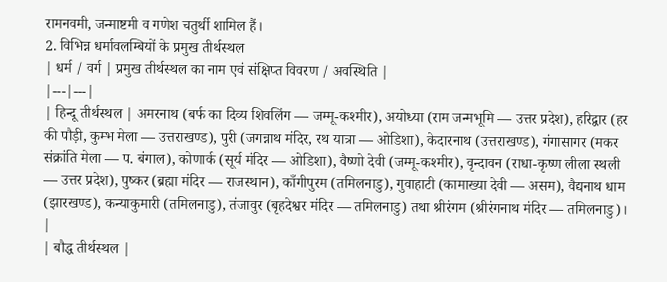रामनवमी, जन्माष्टमी व गणेश चतुर्थी शामिल हैं।
2. विभिन्न धर्मावलम्बियों के प्रमुख तीर्थस्थल
| धर्म / वर्ग | प्रमुख तीर्थस्थल का नाम एवं संक्षिप्त विवरण / अवस्थिति |
|---|---|
| हिन्दू तीर्थस्थल | अमरनाथ (बर्फ का दिव्य शिवलिंग — जम्मू-कश्मीर), अयोध्या (राम जन्मभूमि — उत्तर प्रदेश), हरिद्वार (हर की पौड़ी, कुम्भ मेला — उत्तराखण्ड), पुरी (जगन्नाथ मंदिर, रथ यात्रा — ओडिशा), केदारनाथ (उत्तराखण्ड), गंगासागर (मकर संक्रांति मेला — प. बंगाल), कोणार्क (सूर्य मंदिर — ओडिशा), वैष्णो देवी (जम्मू-कश्मीर), वृन्दावन (राधा-कृष्ण लीला स्थली — उत्तर प्रदेश), पुष्कर (ब्रह्मा मंदिर — राजस्थान), काँगीपुरम (तमिलनाडु), गुवाहाटी (कामाख्या देवी — असम), वैद्यनाथ धाम (झारखण्ड), कन्याकुमारी (तमिलनाडु), तंजावुर (बृहदेश्वर मंदिर — तमिलनाडु) तथा श्रीरंगम (श्रीरंगनाथ मंदिर — तमिलनाडु)। |
| बौद्ध तीर्थस्थल |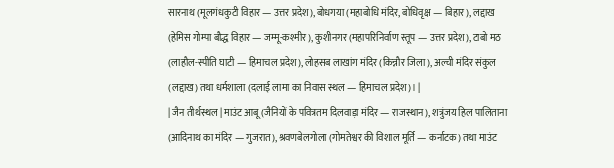सारनाथ (मूलगंधकुटी विहार — उत्तर प्रदेश), बोधगया (महाबोधि मंदिर, बोधिवृक्ष — बिहार), लद्दाख (हेमिस गोम्पा बौद्ध विहार — जम्मू-कश्मीर), कुशीनगर (महापरिनिर्वाण स्तूप — उत्तर प्रदेश), टाबो मठ (लाहौल-स्पीति घाटी — हिमाचल प्रदेश), लोहसब लाखांग मंदिर (किन्नौर जिला), अल्ची मंदिर संकुल (लद्दाख) तथा धर्मशाला (दलाई लामा का निवास स्थल — हिमाचल प्रदेश)। |
| जैन तीर्थस्थल | माउंट आबू (जैनियों के पवित्रतम दिलवाड़ा मंदिर — राजस्थान), शत्रुंजय हिल पालिताना (आदिनाथ का मंदिर — गुजरात), श्रवणबेलगोला (गोमतेश्वर की विशाल मूर्ति — कर्नाटक) तथा माउंट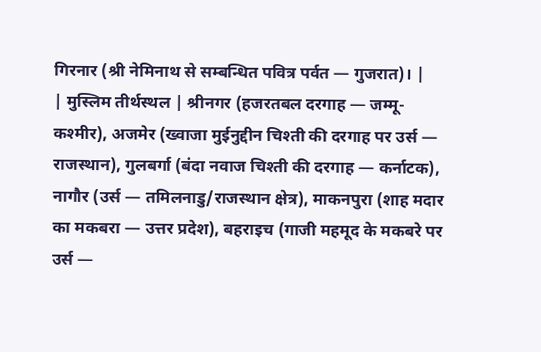गिरनार (श्री नेमिनाथ से सम्बन्धित पवित्र पर्वत — गुजरात)। |
| मुस्लिम तीर्थस्थल | श्रीनगर (हजरतबल दरगाह — जम्मू-कश्मीर), अजमेर (ख्वाजा मुईनुद्दीन चिश्ती की दरगाह पर उर्स — राजस्थान), गुलबर्गा (बंदा नवाज चिश्ती की दरगाह — कर्नाटक), नागौर (उर्स — तमिलनाडु/राजस्थान क्षेत्र), माकनपुरा (शाह मदार का मकबरा — उत्तर प्रदेश), बहराइच (गाजी महमूद के मकबरे पर उर्स —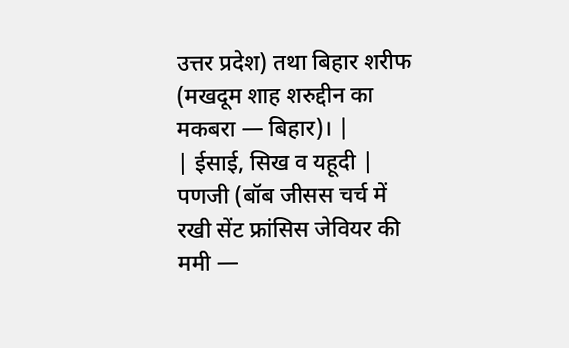उत्तर प्रदेश) तथा बिहार शरीफ (मखदूम शाह शरुद्दीन का मकबरा — बिहार)। |
| ईसाई, सिख व यहूदी | पणजी (बॉब जीसस चर्च में रखी सेंट फ्रांसिस जेवियर की ममी —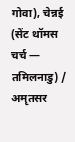गोवा), चेन्नई (सेंट थॉमस चर्च — तमिलनाडु) / अमृतसर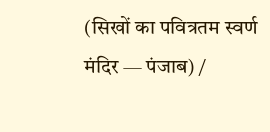(सिखों का पवित्रतम स्वर्ण मंदिर — पंजाब) /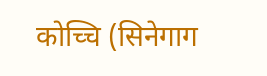कोच्चि (सिनेगाग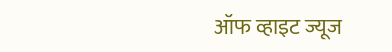ऑफ व्हाइट ज्यूज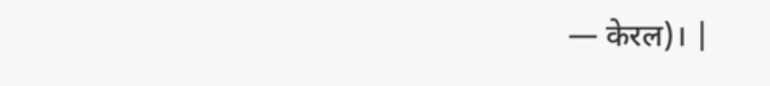— केरल)। |